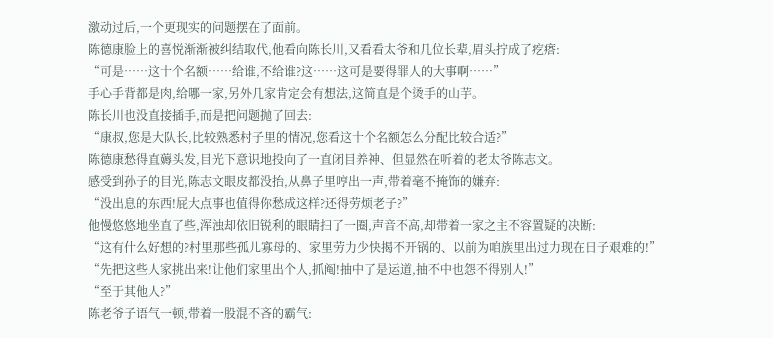激动过后,一个更现实的问题摆在了面前。
陈德康脸上的喜悦渐渐被纠结取代,他看向陈长川,又看看太爷和几位长辈,眉头拧成了疙瘩:
“可是……这十个名额……给谁,不给谁?这……这可是要得罪人的大事啊……”
手心手背都是肉,给哪一家,另外几家肯定会有想法,这简直是个烫手的山芋。
陈长川也没直接插手,而是把问题抛了回去:
“康叔,您是大队长,比较熟悉村子里的情况,您看这十个名额怎么分配比较合适?”
陈德康愁得直薅头发,目光下意识地投向了一直闭目养神、但显然在听着的老太爷陈志文。
感受到孙子的目光,陈志文眼皮都没抬,从鼻子里哼出一声,带着毫不掩饰的嫌弃:
“没出息的东西!屁大点事也值得你愁成这样?还得劳烦老子?”
他慢悠悠地坐直了些,浑浊却依旧锐利的眼睛扫了一圈,声音不高,却带着一家之主不容置疑的决断:
“这有什么好想的?村里那些孤儿寡母的、家里劳力少快揭不开锅的、以前为咱族里出过力现在日子艰难的!”
“先把这些人家挑出来!让他们家里出个人,抓阄!抽中了是运道,抽不中也怨不得别人!”
“至于其他人?”
陈老爷子语气一顿,带着一股混不吝的霸气: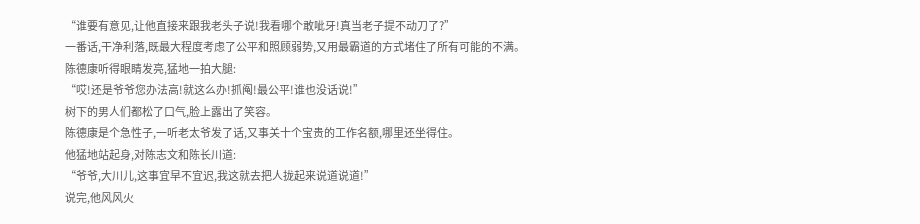“谁要有意见,让他直接来跟我老头子说!我看哪个敢呲牙!真当老子提不动刀了?”
一番话,干净利落,既最大程度考虑了公平和照顾弱势,又用最霸道的方式堵住了所有可能的不满。
陈德康听得眼睛发亮,猛地一拍大腿:
“哎!还是爷爷您办法高!就这么办!抓阄!最公平!谁也没话说!”
树下的男人们都松了口气,脸上露出了笑容。
陈德康是个急性子,一听老太爷发了话,又事关十个宝贵的工作名额,哪里还坐得住。
他猛地站起身,对陈志文和陈长川道:
“爷爷,大川儿,这事宜早不宜迟,我这就去把人拢起来说道说道!”
说完,他风风火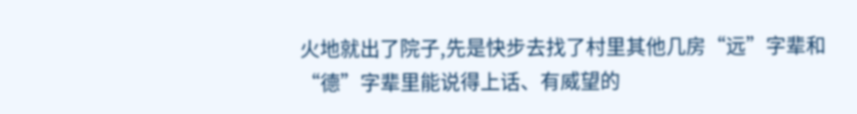火地就出了院子,先是快步去找了村里其他几房“远”字辈和“德”字辈里能说得上话、有威望的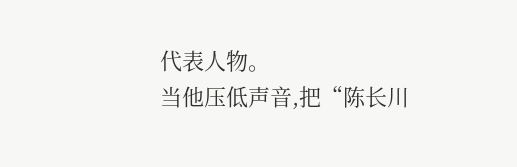代表人物。
当他压低声音,把“陈长川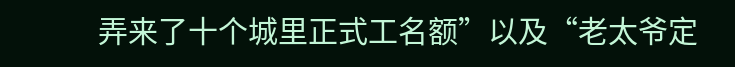弄来了十个城里正式工名额”以及“老太爷定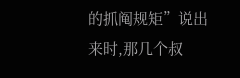的抓阄规矩”说出来时,那几个叔